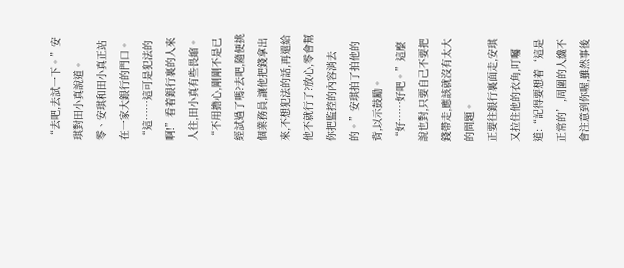“去吧,去試一下。”安琪對田小真說道。
零、安琪和田小真正站在一家大銀行的門口。
“這……這可是犯法的啊!”看着銀行裏的人來人往,田小真有些畏縮。
“不用擔心,剛剛不是已經試過了嗎?去吧,隨便挑個業務員,讓他把錢拿出來,不想犯法的話,再還給他不就行了?放心,零會幫你把監控的內容消去的。”安琪拍了拍他的背,以示鼓勵。
“好……好吧。”這麼說也對,只要自己不要把錢帶走,應該就沒有太大的問題。
正要往銀行裏面走,安琪又拉住他的衣角,叮囑道:“記得要想着‘這是正常的’,周圍的人纔不會注意到你喔,雖然事後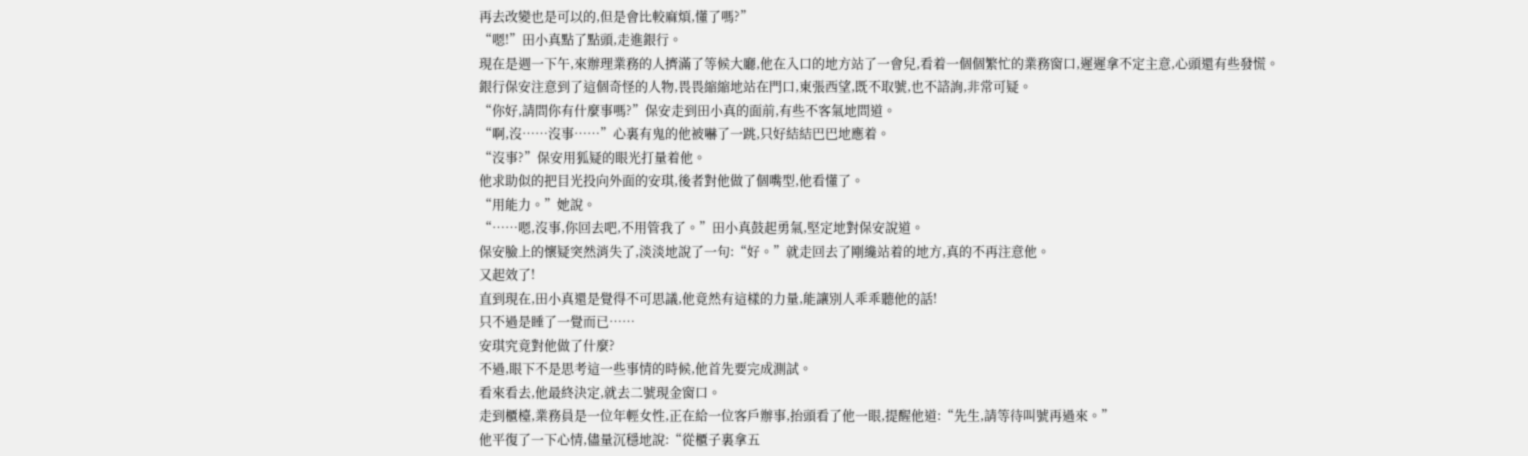再去改變也是可以的,但是會比較麻煩,懂了嗎?”
“嗯!”田小真點了點頭,走進銀行。
現在是週一下午,來辦理業務的人擠滿了等候大廳,他在入口的地方站了一會兒,看着一個個繁忙的業務窗口,遲遲拿不定主意,心頭還有些發慌。
銀行保安注意到了這個奇怪的人物,畏畏縮縮地站在門口,東張西望,既不取號,也不諮詢,非常可疑。
“你好,請問你有什麼事嗎?”保安走到田小真的面前,有些不客氣地問道。
“啊,沒……沒事……”心裏有鬼的他被嚇了一跳,只好結結巴巴地應着。
“沒事?”保安用狐疑的眼光打量着他。
他求助似的把目光投向外面的安琪,後者對他做了個嘴型,他看懂了。
“用能力。”她說。
“……嗯,沒事,你回去吧,不用管我了。”田小真鼓起勇氣,堅定地對保安說道。
保安臉上的懷疑突然消失了,淡淡地說了一句:“好。”就走回去了剛纔站着的地方,真的不再注意他。
又起效了!
直到現在,田小真還是覺得不可思議,他竟然有這樣的力量,能讓別人乖乖聽他的話!
只不過是睡了一覺而已……
安琪究竟對他做了什麼?
不過,眼下不是思考這一些事情的時候,他首先要完成測試。
看來看去,他最終決定,就去二號現金窗口。
走到櫃檯,業務員是一位年輕女性,正在給一位客戶辦事,抬頭看了他一眼,提醒他道:“先生,請等待叫號再過來。”
他平復了一下心情,儘量沉穩地說:“從櫃子裏拿五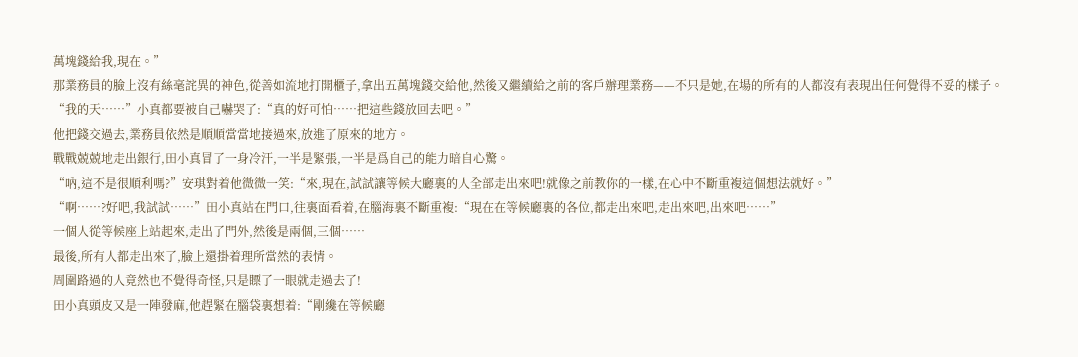萬塊錢給我,現在。”
那業務員的臉上沒有絲毫詫異的神色,從善如流地打開櫃子,拿出五萬塊錢交給他,然後又繼續給之前的客戶辦理業務——不只是她,在場的所有的人都沒有表現出任何覺得不妥的樣子。
“我的天……”小真都要被自己嚇哭了:“真的好可怕……把這些錢放回去吧。”
他把錢交過去,業務員依然是順順當當地接過來,放進了原來的地方。
戰戰兢兢地走出銀行,田小真冒了一身冷汗,一半是緊張,一半是爲自己的能力暗自心驚。
“吶,這不是很順利嗎?”安琪對着他微微一笑:“來,現在,試試讓等候大廳裏的人全部走出來吧!就像之前教你的一樣,在心中不斷重複這個想法就好。”
“啊……?好吧,我試試……”田小真站在門口,往裏面看着,在腦海裏不斷重複:“現在在等候廳裏的各位,都走出來吧,走出來吧,出來吧……”
一個人從等候座上站起來,走出了門外,然後是兩個,三個……
最後,所有人都走出來了,臉上還掛着理所當然的表情。
周圍路過的人竟然也不覺得奇怪,只是瞟了一眼就走過去了!
田小真頭皮又是一陣發麻,他趕緊在腦袋裏想着:“剛纔在等候廳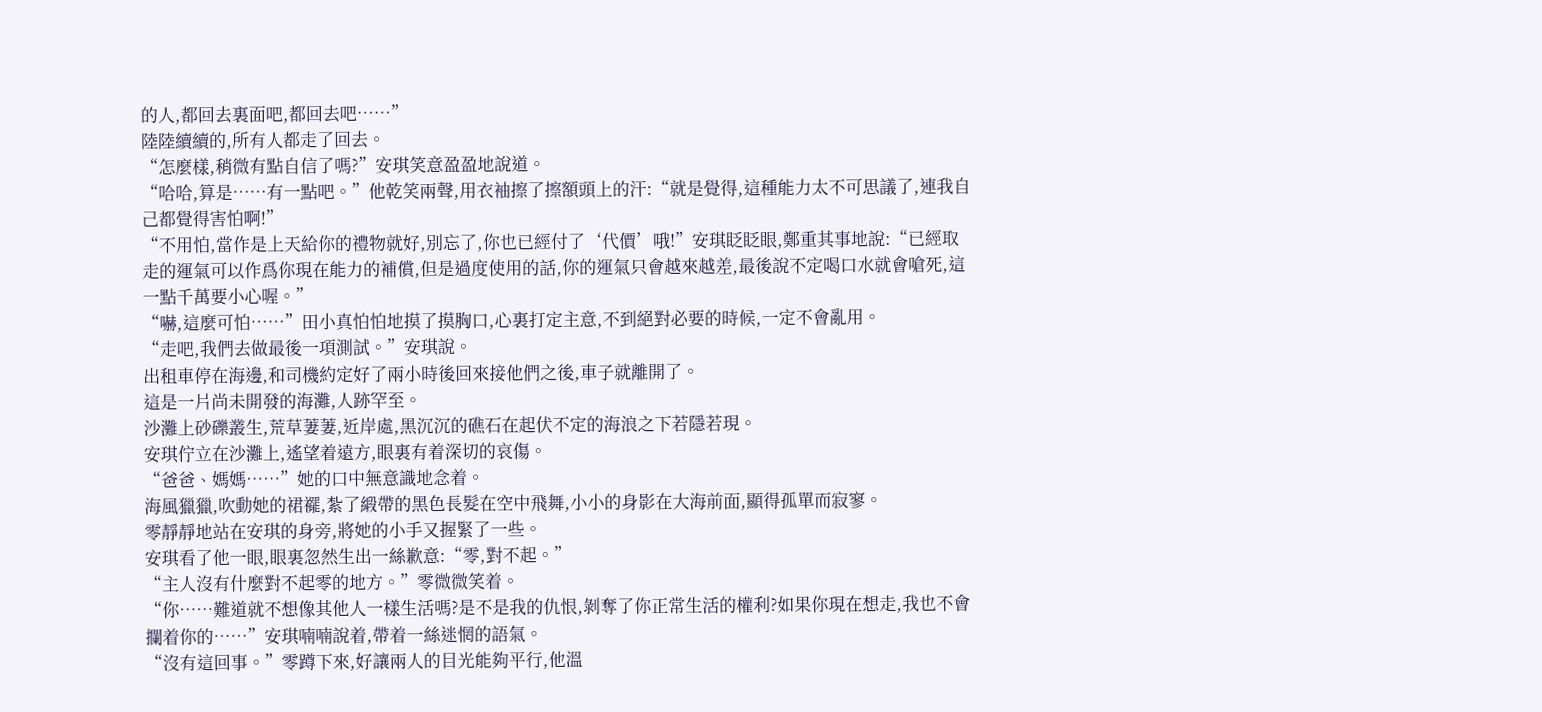的人,都回去裏面吧,都回去吧……”
陸陸續續的,所有人都走了回去。
“怎麼樣,稍微有點自信了嗎?”安琪笑意盈盈地說道。
“哈哈,算是……有一點吧。”他乾笑兩聲,用衣袖擦了擦額頭上的汗:“就是覺得,這種能力太不可思議了,連我自己都覺得害怕啊!”
“不用怕,當作是上天給你的禮物就好,別忘了,你也已經付了‘代價’哦!”安琪眨眨眼,鄭重其事地說:“已經取走的運氣可以作爲你現在能力的補償,但是過度使用的話,你的運氣只會越來越差,最後說不定喝口水就會嗆死,這一點千萬要小心喔。”
“嚇,這麼可怕……”田小真怕怕地摸了摸胸口,心裏打定主意,不到絕對必要的時候,一定不會亂用。
“走吧,我們去做最後一項測試。”安琪說。
出租車停在海邊,和司機約定好了兩小時後回來接他們之後,車子就離開了。
這是一片尚未開發的海灘,人跡罕至。
沙灘上砂礫叢生,荒草萋萋,近岸處,黑沉沉的礁石在起伏不定的海浪之下若隱若現。
安琪佇立在沙灘上,遙望着遠方,眼裏有着深切的哀傷。
“爸爸、媽媽……”她的口中無意識地念着。
海風獵獵,吹動她的裙襬,紮了緞帶的黑色長髮在空中飛舞,小小的身影在大海前面,顯得孤單而寂寥。
零靜靜地站在安琪的身旁,將她的小手又握緊了一些。
安琪看了他一眼,眼裏忽然生出一絲歉意:“零,對不起。”
“主人沒有什麼對不起零的地方。”零微微笑着。
“你……難道就不想像其他人一樣生活嗎?是不是我的仇恨,剝奪了你正常生活的權利?如果你現在想走,我也不會攔着你的……”安琪喃喃說着,帶着一絲迷惘的語氣。
“沒有這回事。”零蹲下來,好讓兩人的目光能夠平行,他溫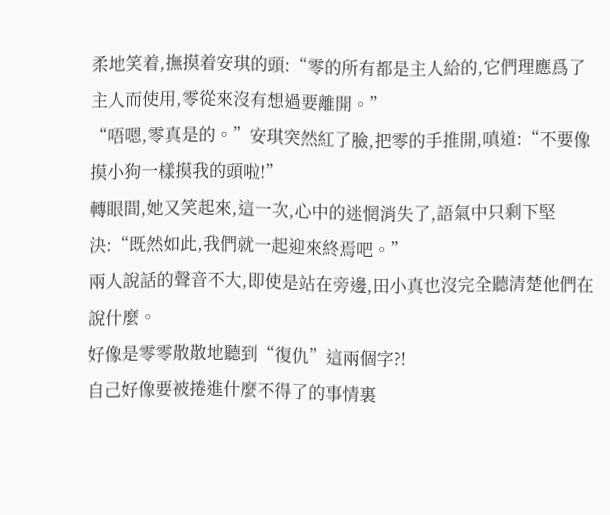柔地笑着,撫摸着安琪的頭:“零的所有都是主人給的,它們理應爲了主人而使用,零從來沒有想過要離開。”
“唔嗯,零真是的。”安琪突然紅了臉,把零的手推開,嗔道:“不要像摸小狗一樣摸我的頭啦!”
轉眼間,她又笑起來,這一次,心中的迷惘消失了,語氣中只剩下堅決:“既然如此,我們就一起迎來終焉吧。”
兩人說話的聲音不大,即使是站在旁邊,田小真也沒完全聽清楚他們在說什麼。
好像是零零散散地聽到“復仇”這兩個字?!
自己好像要被捲進什麼不得了的事情裏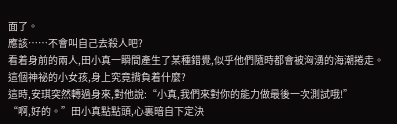面了。
應該……不會叫自己去殺人吧?
看着身前的兩人,田小真一瞬間產生了某種錯覺,似乎他們隨時都會被洶湧的海潮捲走。
這個神祕的小女孩,身上究竟揹負着什麼?
這時,安琪突然轉過身來,對他說:“小真,我們來對你的能力做最後一次測試哦!”
“啊,好的。”田小真點點頭,心裏暗自下定決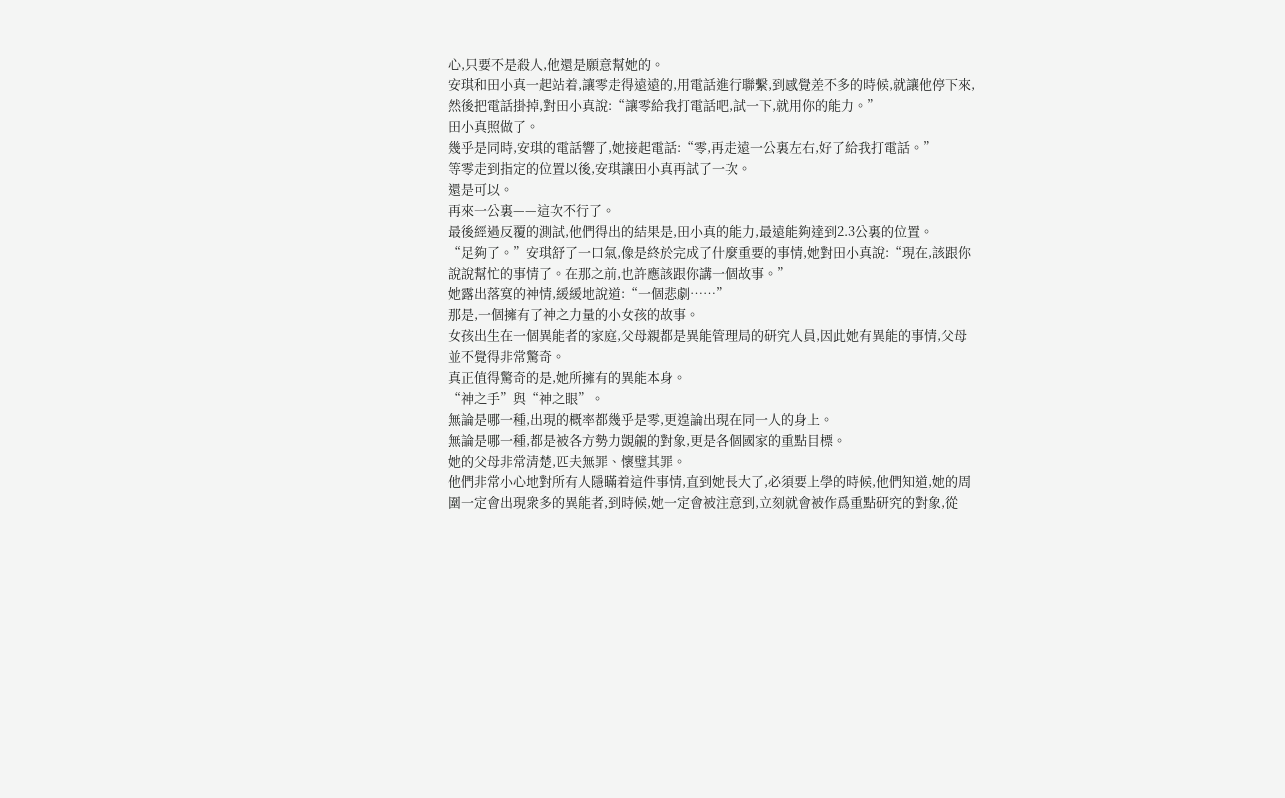心,只要不是殺人,他還是願意幫她的。
安琪和田小真一起站着,讓零走得遠遠的,用電話進行聯繫,到感覺差不多的時候,就讓他停下來,然後把電話掛掉,對田小真說:“讓零給我打電話吧,試一下,就用你的能力。”
田小真照做了。
幾乎是同時,安琪的電話響了,她接起電話:“零,再走遠一公裏左右,好了給我打電話。”
等零走到指定的位置以後,安琪讓田小真再試了一次。
還是可以。
再來一公裏——這次不行了。
最後經過反覆的測試,他們得出的結果是,田小真的能力,最遠能夠達到2.3公裏的位置。
“足夠了。”安琪舒了一口氣,像是終於完成了什麼重要的事情,她對田小真說:“現在,該跟你說說幫忙的事情了。在那之前,也許應該跟你講一個故事。”
她露出落寞的神情,緩緩地說道:“一個悲劇……”
那是,一個擁有了神之力量的小女孩的故事。
女孩出生在一個異能者的家庭,父母親都是異能管理局的研究人員,因此她有異能的事情,父母並不覺得非常驚奇。
真正值得驚奇的是,她所擁有的異能本身。
“神之手”與“神之眼”。
無論是哪一種,出現的概率都幾乎是零,更遑論出現在同一人的身上。
無論是哪一種,都是被各方勢力覬覦的對象,更是各個國家的重點目標。
她的父母非常清楚,匹夫無罪、懷璧其罪。
他們非常小心地對所有人隱瞞着這件事情,直到她長大了,必須要上學的時候,他們知道,她的周圍一定會出現衆多的異能者,到時候,她一定會被注意到,立刻就會被作爲重點研究的對象,從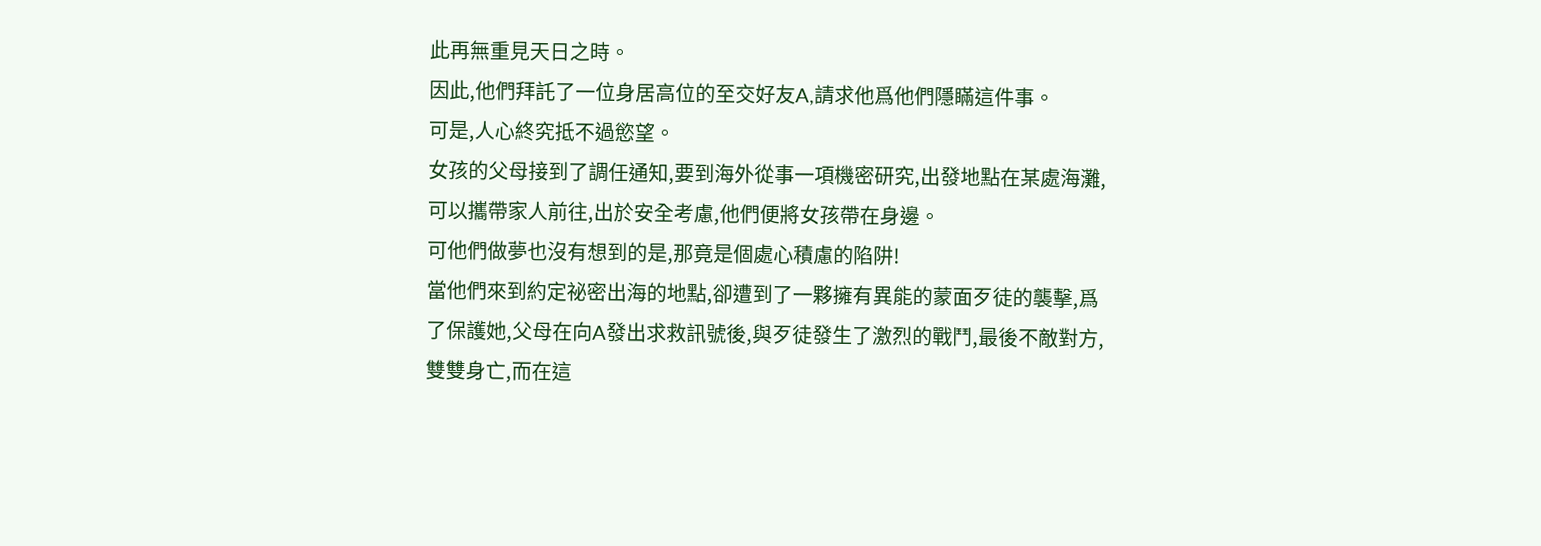此再無重見天日之時。
因此,他們拜託了一位身居高位的至交好友A,請求他爲他們隱瞞這件事。
可是,人心終究抵不過慾望。
女孩的父母接到了調任通知,要到海外從事一項機密研究,出發地點在某處海灘,可以攜帶家人前往,出於安全考慮,他們便將女孩帶在身邊。
可他們做夢也沒有想到的是,那竟是個處心積慮的陷阱!
當他們來到約定祕密出海的地點,卻遭到了一夥擁有異能的蒙面歹徒的襲擊,爲了保護她,父母在向A發出求救訊號後,與歹徒發生了激烈的戰鬥,最後不敵對方,雙雙身亡,而在這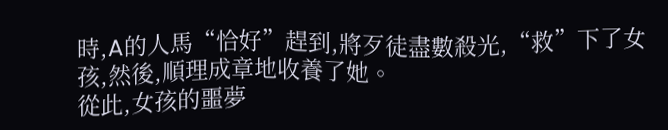時,A的人馬“恰好”趕到,將歹徒盡數殺光,“救”下了女孩,然後,順理成章地收養了她。
從此,女孩的噩夢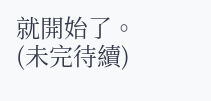就開始了。(未完待續)